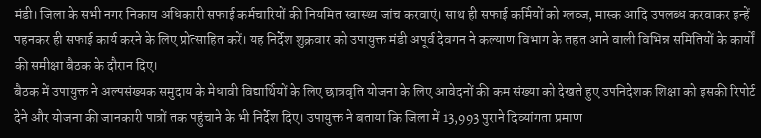मंडी। जिला के सभी नगर निकाय अधिकारी सफाई कर्मचारियों की नियमित स्वास्थ्य जांच करवाएं। साथ ही सफाई कर्मियों को ग्लव्ज, मास्क आदि उपलब्ध करवाकर इन्हें पहनकर ही सफाई कार्य करने के लिए प्रोत्साहित करें। यह निर्देश शुक्रवार को उपायुक्त मंडी अपूर्व देवगन ने कल्याण विभाग के तहत आने वाली विभिन्न समितियों के कार्यों की समीक्षा बैठक के दौरान दिए।
बैठक में उपायुक्त ने अल्पसंख्यक समुदाय के मेधावी विद्यार्थियों के लिए छात्रवृति योजना के लिए आवेदनों की कम संख्या को देखते हुए उपनिदेशक शिक्षा को इसकी रिपोर्ट देने और योजना की जानकारी पात्रों तक पहुंचाने के भी निर्देश दिए। उपायुक्त ने बताया कि जिला में 13,993 पुराने दिव्यांगता प्रमाण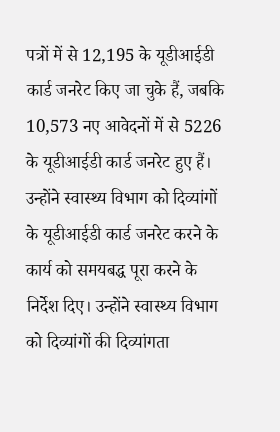पत्रों में से 12,195 के यूडीआईडी कार्ड जनरेट किए जा चुके हैं, जबकि 10,573 नए आवेदनों में से 5226 के यूडीआईडी कार्ड जनरेट हुए हैं।
उन्होंने स्वास्थ्य विभाग को दिव्यांगों के यूडीआईडी कार्ड जनरेट करने के कार्य को समयबद्ध पूरा करने के निर्देश दिए। उन्होंने स्वास्थ्य विभाग को दिव्यांगों की दिव्यांगता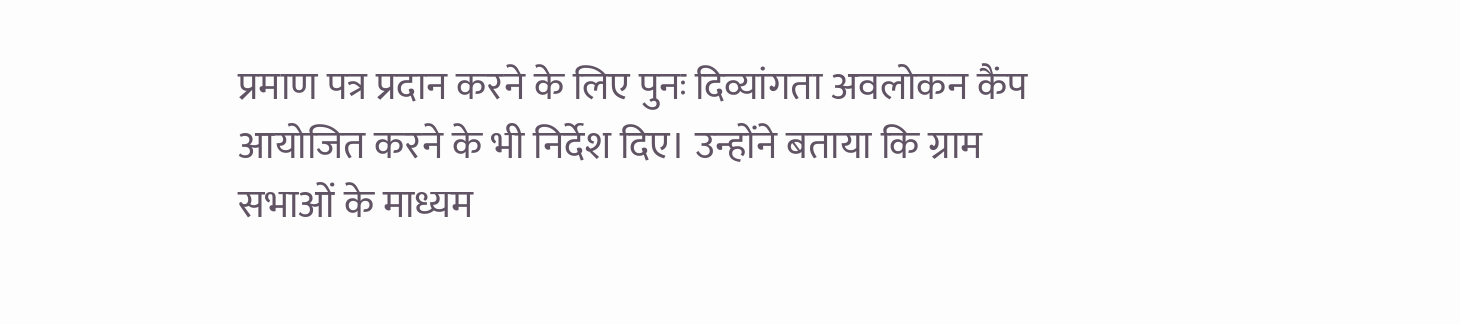प्रमाण पत्र प्रदान करने के लिए पुनः दिव्यांगता अवलोकन कैंप आयोजित करने के भी निर्देश दिए। उन्होंने बताया कि ग्राम सभाओं के माध्यम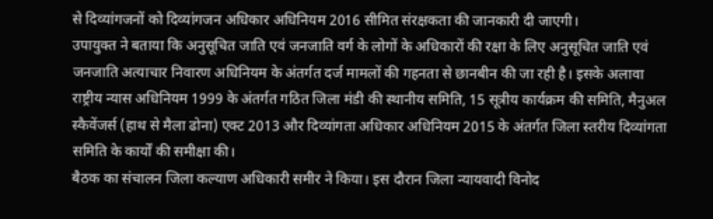से दिव्यांगजनों को दिव्यांगजन अधिकार अधिनियम 2016 सीमित संरक्षकता की जानकारी दी जाएगी।
उपायुक्त ने बताया कि अनुसूचित जाति एवं जनजाति वर्ग के लोगों के अधिकारों की रक्षा के लिए अनुसूचित जाति एवं जनजाति अत्याचार निवारण अधिनियम के अंतर्गत दर्ज मामलों की गहनता से छानबीन की जा रही है। इसके अलावा राष्ट्रीय न्यास अधिनियम 1999 के अंतर्गत गठित जिला मंडी की स्थानीय समिति, 15 सूत्रीय कार्यक्रम की समिति, मैनुअल स्कैवेंजर्स (हाथ से मैला ढोना) एक्ट 2013 और दिव्यांगता अधिकार अधिनियम 2015 के अंतर्गत जिला स्तरीय दिव्यांगता समिति के कार्यों की समीक्षा की।
बैठक का संचालन जिला कल्याण अधिकारी समीर ने किया। इस दौरान जिला न्यायवादी विनोद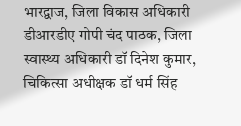भारद्वाज, जिला विकास अधिकारी डीआरडीए गोपी चंद पाठक, जिला स्वास्थ्य अधिकारी डॉ दिनेश कुमार, चिकित्सा अधीक्षक डॉ धर्म सिंह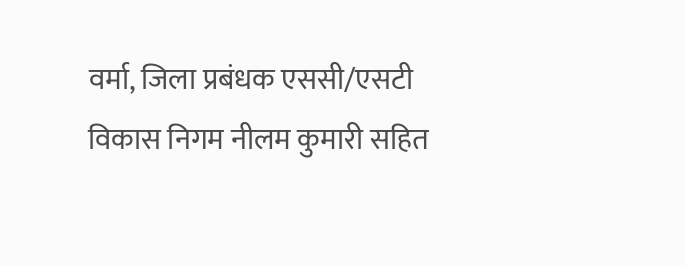वर्मा, जिला प्रबंधक एससी/एसटी विकास निगम नीलम कुमारी सहित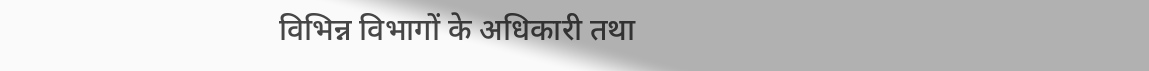विभिन्न विभागों के अधिकारी तथा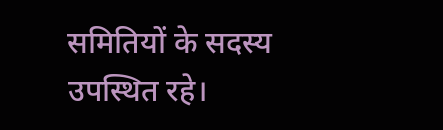समितियों के सदस्य उपस्थित रहे।